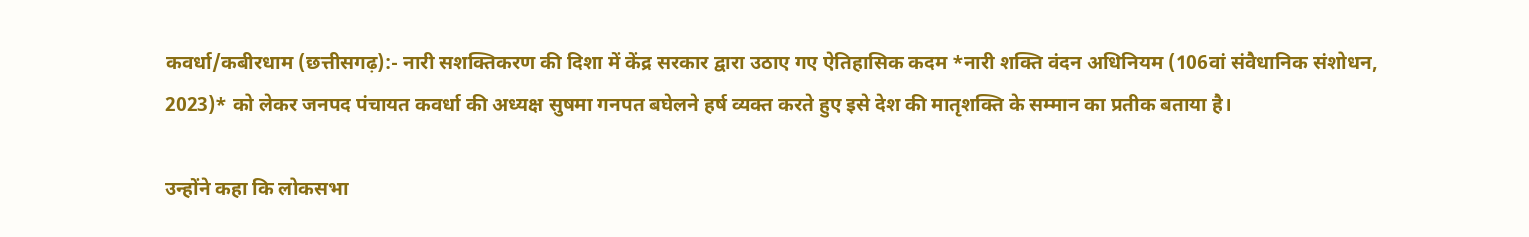कवर्धा/कबीरधाम (छत्तीसगढ़):- नारी सशक्तिकरण की दिशा में केंद्र सरकार द्वारा उठाए गए ऐतिहासिक कदम *नारी शक्ति वंदन अधिनियम (106वां संवैधानिक संशोधन, 2023)* को लेकर जनपद पंचायत कवर्धा की अध्यक्ष सुषमा गनपत बघेलने हर्ष व्यक्त करते हुए इसे देश की मातृशक्ति के सम्मान का प्रतीक बताया है।

उन्होंने कहा कि लोकसभा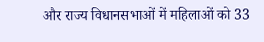और राज्य विधानसभाओं में महिलाओं को 33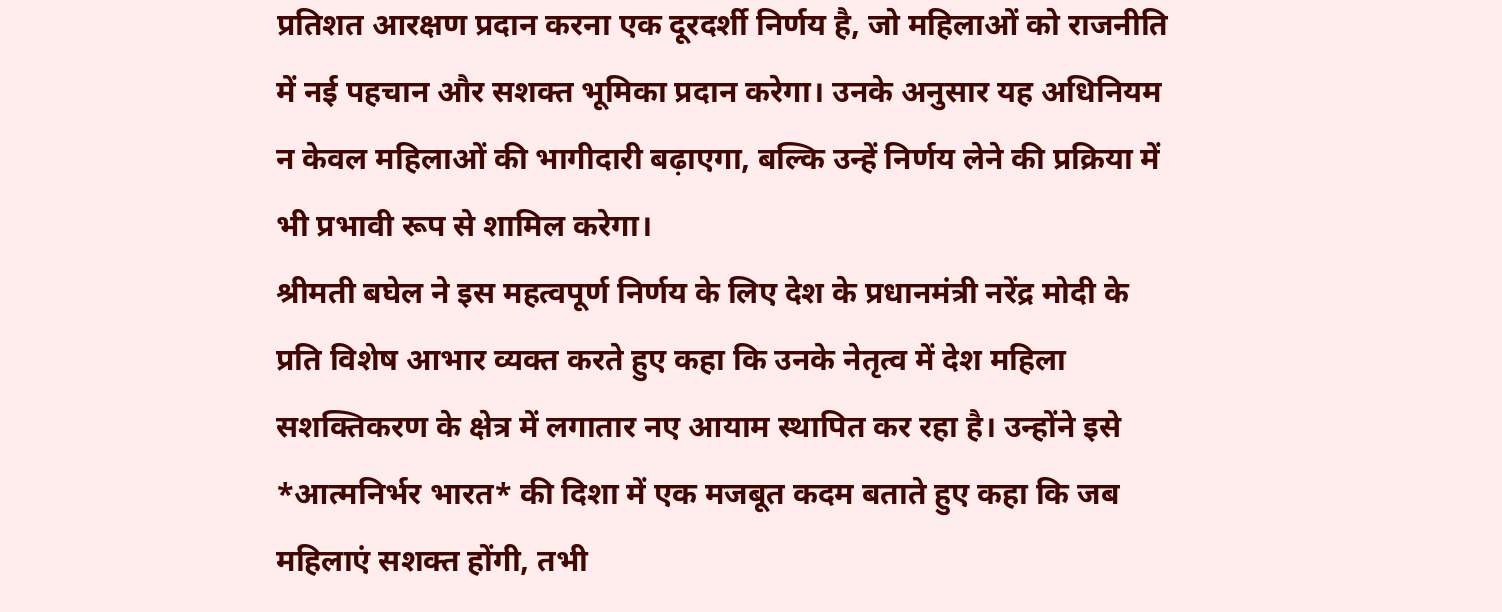प्रतिशत आरक्षण प्रदान करना एक दूरदर्शी निर्णय है, जो महिलाओं को राजनीति में नई पहचान और सशक्त भूमिका प्रदान करेगा। उनके अनुसार यह अधिनियम न केवल महिलाओं की भागीदारी बढ़ाएगा, बल्कि उन्हें निर्णय लेने की प्रक्रिया में भी प्रभावी रूप से शामिल करेगा।
श्रीमती बघेल ने इस महत्वपूर्ण निर्णय के लिए देश के प्रधानमंत्री नरेंद्र मोदी के प्रति विशेष आभार व्यक्त करते हुए कहा कि उनके नेतृत्व में देश महिला सशक्तिकरण के क्षेत्र में लगातार नए आयाम स्थापित कर रहा है। उन्होंने इसे *आत्मनिर्भर भारत* की दिशा में एक मजबूत कदम बताते हुए कहा कि जब महिलाएं सशक्त होंगी, तभी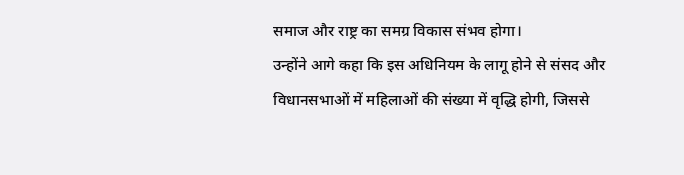समाज और राष्ट्र का समग्र विकास संभव होगा।
उन्होंने आगे कहा कि इस अधिनियम के लागू होने से संसद और विधानसभाओं में महिलाओं की संख्या में वृद्धि होगी, जिससे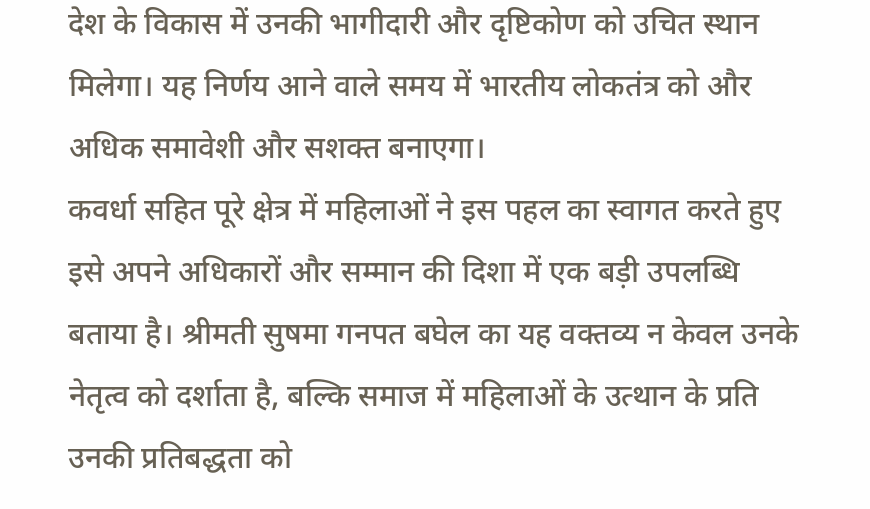देश के विकास में उनकी भागीदारी और दृष्टिकोण को उचित स्थान मिलेगा। यह निर्णय आने वाले समय में भारतीय लोकतंत्र को और अधिक समावेशी और सशक्त बनाएगा।
कवर्धा सहित पूरे क्षेत्र में महिलाओं ने इस पहल का स्वागत करते हुए इसे अपने अधिकारों और सम्मान की दिशा में एक बड़ी उपलब्धि बताया है। श्रीमती सुषमा गनपत बघेल का यह वक्तव्य न केवल उनके नेतृत्व को दर्शाता है, बल्कि समाज में महिलाओं के उत्थान के प्रति उनकी प्रतिबद्धता को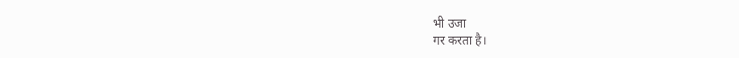भी उजा
गर करता है।